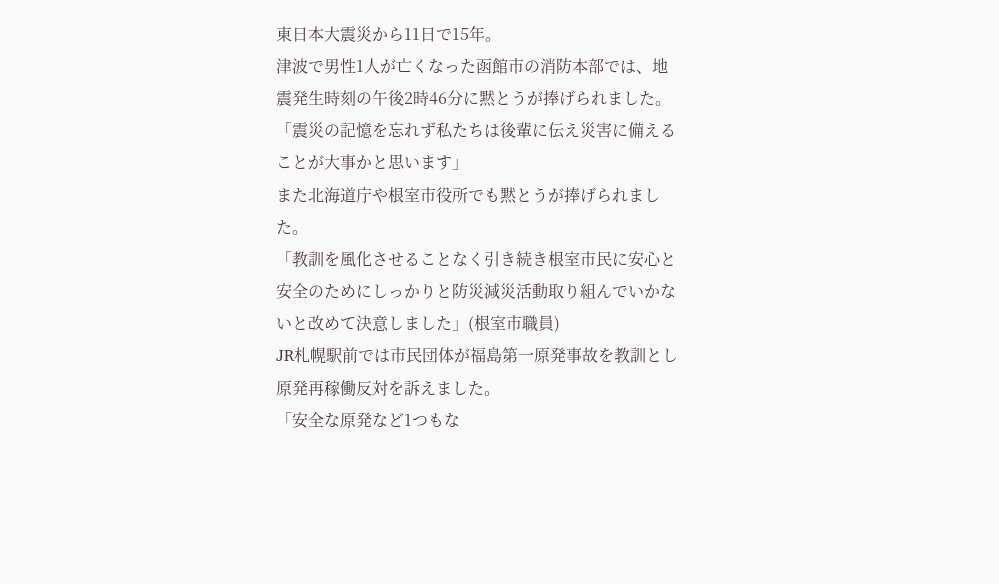東日本大震災から11日で15年。
津波で男性1人が亡くなった函館市の消防本部では、地震発生時刻の午後2時46分に黙とうが捧げられました。
「震災の記憶を忘れず私たちは後輩に伝え災害に備えることが大事かと思います」
また北海道庁や根室市役所でも黙とうが捧げられました。
「教訓を風化させることなく引き続き根室市民に安心と安全のためにしっかりと防災減災活動取り組んでいかないと改めて決意しました」(根室市職員)
JR札幌駅前では市民団体が福島第一原発事故を教訓とし原発再稼働反対を訴えました。
「安全な原発など1つもな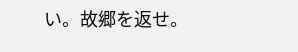い。故郷を返せ。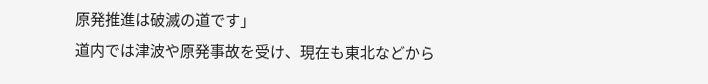原発推進は破滅の道です」
道内では津波や原発事故を受け、現在も東北などから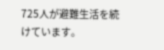725人が避難生活を続けています。